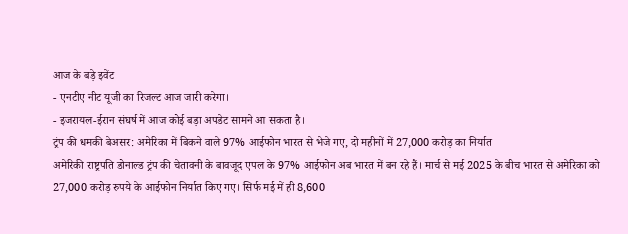आज के बड़े इवेंट
- एनटीए नीट यूजी का रिजल्ट आज जारी करेगा।
- इजरायल-ईरान संघर्ष में आज कोई बड़ा अपडेट सामने आ सकता है।
ट्रंप की धमकी बेअसर: अमेरिका में बिकने वाले 97% आईफोन भारत से भेजे गए, दो महीनों में 27,000 करोड़ का निर्यात
अमेरिकी राष्ट्रपति डोनाल्ड ट्रंप की चेतावनी के बावजूद एपल के 97% आईफोन अब भारत में बन रहे हैं। मार्च से मई 2025 के बीच भारत से अमेरिका को 27,000 करोड़ रुपये के आईफोन निर्यात किए गए। सिर्फ मई में ही 8,600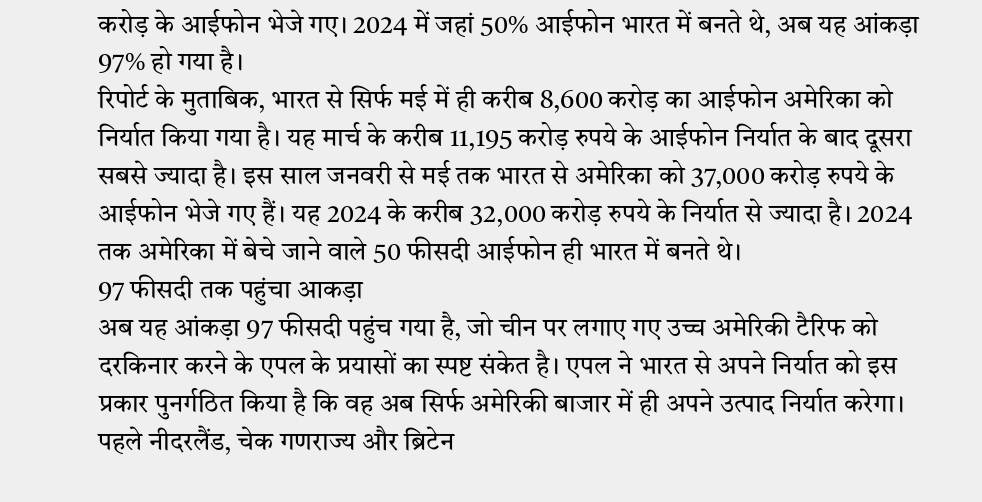करोड़ के आईफोन भेजे गए। 2024 में जहां 50% आईफोन भारत में बनते थे, अब यह आंकड़ा 97% हो गया है।
रिपोर्ट के मुताबिक, भारत से सिर्फ मई में ही करीब 8,600 करोड़ का आईफोन अमेरिका को निर्यात किया गया है। यह मार्च के करीब 11,195 करोड़ रुपये के आईफोन निर्यात के बाद दूसरा सबसे ज्यादा है। इस साल जनवरी से मई तक भारत से अमेरिका को 37,000 करोड़ रुपये के आईफोन भेजे गए हैं। यह 2024 के करीब 32,000 करोड़ रुपये के निर्यात से ज्यादा है। 2024 तक अमेरिका में बेचे जाने वाले 50 फीसदी आईफोन ही भारत में बनते थे।
97 फीसदी तक पहुंचा आकड़ा
अब यह आंकड़ा 97 फीसदी पहुंच गया है, जो चीन पर लगाए गए उच्च अमेरिकी टैरिफ को दरकिनार करने के एपल के प्रयासों का स्पष्ट संकेत है। एपल ने भारत से अपने निर्यात को इस प्रकार पुनर्गठित किया है कि वह अब सिर्फ अमेरिकी बाजार में ही अपने उत्पाद निर्यात करेगा। पहले नीदरलैंड, चेक गणराज्य और ब्रिटेन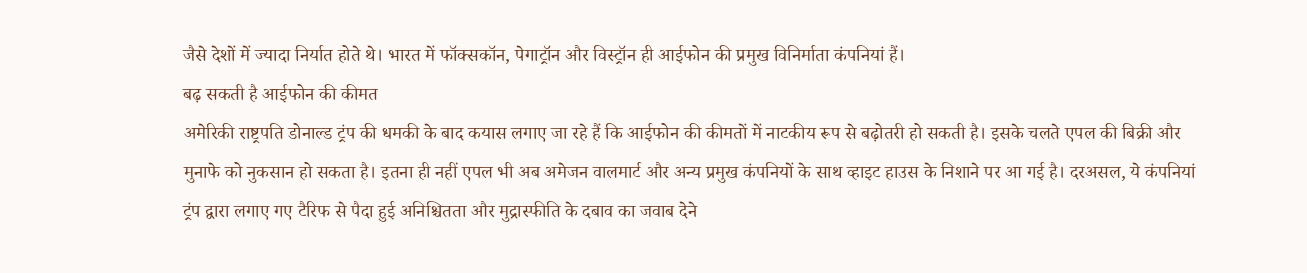जैसे देशों में ज्यादा निर्यात होते थे। भारत में फॉक्सकॉन, पेगाट्रॉन और विस्ट्रॉन ही आईफोन की प्रमुख विनिर्माता कंपनियां हैं।
बढ़ सकती है आईफोन की कीमत
अमेरिकी राष्ट्रपति डोनाल्ड ट्रंप की धमकी के बाद कयास लगाए जा रहे हैं कि आईफोन की कीमतों में नाटकीय रूप से बढ़ोतरी हो सकती है। इसके चलते एपल की बिक्री और मुनाफे को नुकसान हो सकता है। इतना ही नहीं एपल भी अब अमेजन वालमार्ट और अन्य प्रमुख कंपनियों के साथ व्हाइट हाउस के निशाने पर आ गई है। दरअसल, ये कंपनियां ट्रंप द्वारा लगाए गए टैरिफ से पैदा हुई अनिश्चितता और मुद्रास्फीति के दबाव का जवाब देने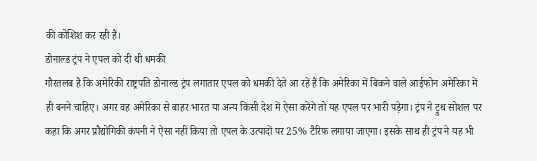की कोशिश कर रही हैं।
डोनाल्ड ट्रंप ने एपल को दी थी धमकी
गौरतलब है कि अमेरिकी राष्ट्रपति डोनाल्ड ट्रंप लगातार एपल को धमकी देते आ रहें हैं कि अमेरिका में बिकने वाले आईफोन अमेरिका में ही बनने चाहिए। अगर वह अमेरिका से बाहर भारत या अन्य किसी देश में ऐसा करेंगे तो यह एपल पर भारी पड़ेगा। ट्रंप ने ट्रुथ सोशल पर कहा कि अगर प्रौद्योगिकी कंपनी ने ऐसा नहीं किया तो एपल के उत्पादों पर 25% टैरिफ लगाया जाएगा। इसके साथ ही ट्रंप ने यह भी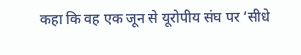कहा कि वह एक जून से यूरोपीय संघ पर ‘सीधे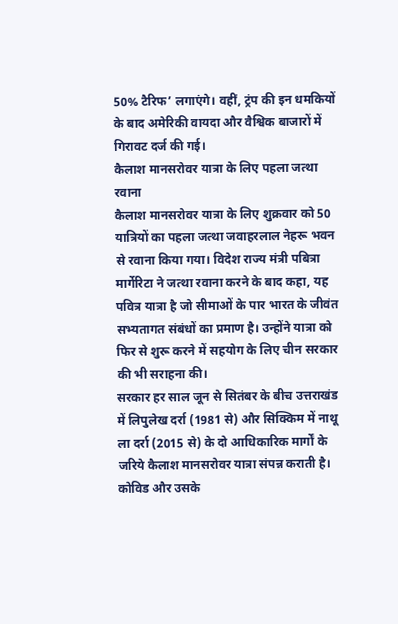50% टैरिफ’ लगाएंगे। वहीं, ट्रंप की इन धमकियों के बाद अमेरिकी वायदा और वैश्विक बाजारों में गिरावट दर्ज की गई।
कैलाश मानसरोवर यात्रा के लिए पहला जत्था रवाना
कैलाश मानसरोवर यात्रा के लिए शुक्रवार को 50 यात्रियों का पहला जत्था जवाहरलाल नेहरू भवन से रवाना किया गया। विदेश राज्य मंत्री पबित्रा मार्गेरिटा ने जत्था रवाना करने के बाद कहा, यह पवित्र यात्रा है जो सीमाओं के पार भारत के जीवंत सभ्यतागत संबंधों का प्रमाण है। उन्होंने यात्रा को फिर से शुरू करने में सहयोग के लिए चीन सरकार की भी सराहना की।
सरकार हर साल जून से सितंबर के बीच उत्तराखंड में लिपुलेख दर्रा (1981 से) और सिक्किम में नाथू ला दर्रा (2015 से) के दो आधिकारिक मार्गों के जरिये कैलाश मानसरोवर यात्रा संपन्न कराती है। कोविड और उसके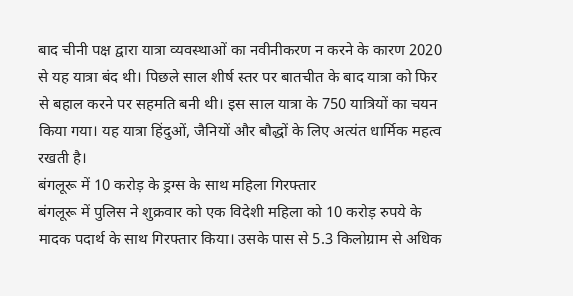बाद चीनी पक्ष द्वारा यात्रा व्यवस्थाओं का नवीनीकरण न करने के कारण 2020 से यह यात्रा बंद थी। पिछले साल शीर्ष स्तर पर बातचीत के बाद यात्रा को फिर से बहाल करने पर सहमति बनी थी। इस साल यात्रा के 750 यात्रियों का चयन किया गया। यह यात्रा हिंदुओं, जैनियों और बौद्धों के लिए अत्यंत धार्मिक महत्व रखती है।
बंगलूरू में 10 करोड़ के ड्रग्स के साथ महिला गिरफ्तार
बंगलूरू में पुलिस ने शुक्रवार को एक विदेशी महिला को 10 करोड़ रुपये के मादक पदार्थ के साथ गिरफ्तार किया। उसके पास से 5.3 किलोग्राम से अधिक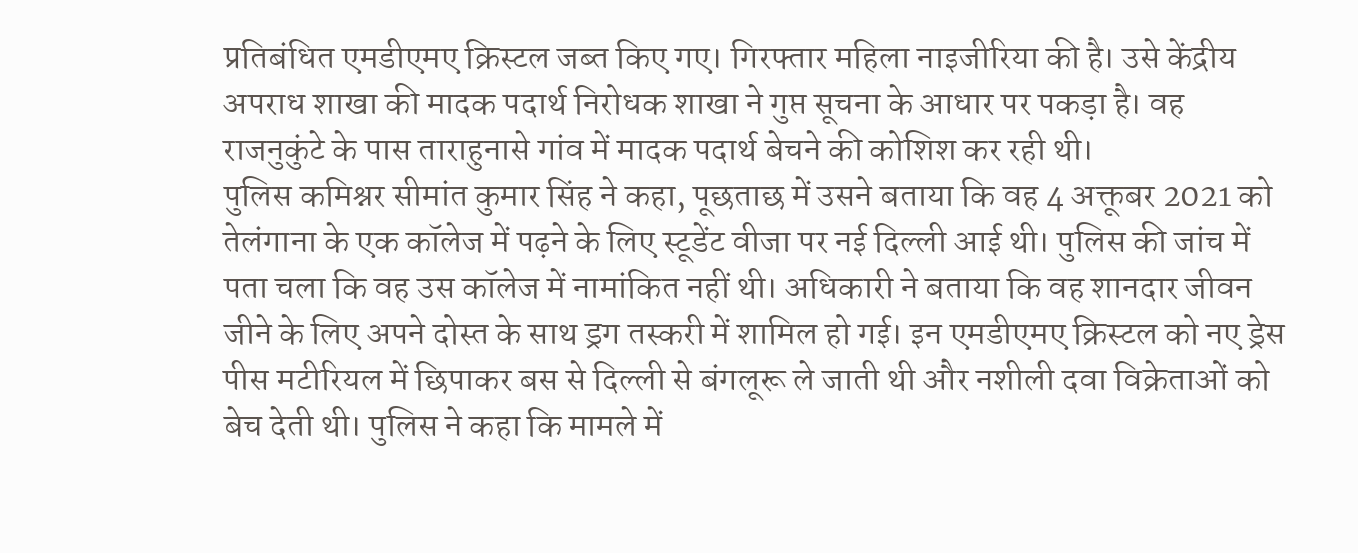प्रतिबंधित एमडीएमए क्रिस्टल जब्त किए गए। गिरफ्तार महिला नाइजीरिया की है। उसे केंद्रीय अपराध शाखा की मादक पदार्थ निरोधक शाखा ने गुप्त सूचना के आधार पर पकड़ा है। वह राजनुकुंटे के पास ताराहुनासे गांव में मादक पदार्थ बेचने की कोशिश कर रही थी।
पुलिस कमिश्नर सीमांत कुमार सिंह ने कहा, पूछताछ में उसने बताया कि वह 4 अक्तूबर 2021 को तेलंगाना के एक कॉलेज में पढ़ने के लिए स्टूडेंट वीजा पर नई दिल्ली आई थी। पुलिस की जांच में पता चला कि वह उस कॉलेज में नामांकित नहीं थी। अधिकारी ने बताया कि वह शानदार जीवन जीने के लिए अपने दोस्त के साथ ड्रग तस्करी में शामिल हो गई। इन एमडीएमए क्रिस्टल को नए ड्रेस पीस मटीरियल में छिपाकर बस से दिल्ली से बंगलूरू ले जाती थी और नशीली दवा विक्रेताओं को बेच देती थी। पुलिस ने कहा कि मामले में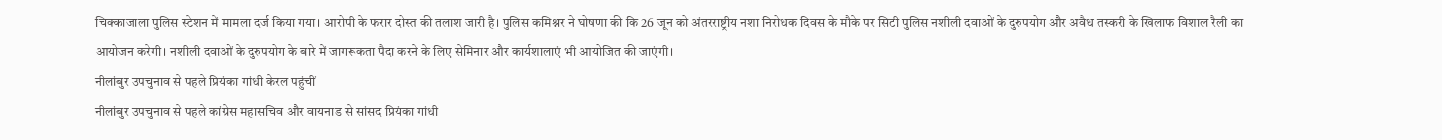चिक्काजाला पुलिस स्टेशन में मामला दर्ज किया गया। आरोपी के फरार दोस्त की तलाश जारी है। पुलिस कमिश्नर ने घोषणा की कि 26 जून को अंतरराष्ट्रीय नशा निरोधक दिवस के मौके पर सिटी पुलिस नशीली दवाओं के दुरुपयोग और अवैध तस्करी के खिलाफ विशाल रैली का आयोजन करेगी। नशीली दवाओं के दुरुपयोग के बारे में जागरूकता पैदा करने के लिए सेमिनार और कार्यशालाएं भी आयोजित की जाएंगी।
नीलांबुर उपचुनाव से पहले प्रियंका गांधी केरल पहुंचीं
नीलांबुर उपचुनाव से पहले कांग्रेस महासचिव और वायनाड से सांसद प्रियंका गांधी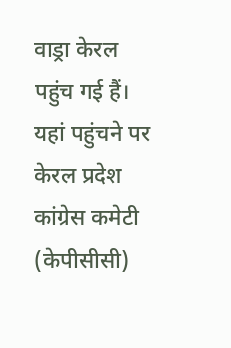वाड्रा केरल पहुंच गई हैं। यहां पहुंचने पर केरल प्रदेश कांग्रेस कमेटी (केपीसीसी)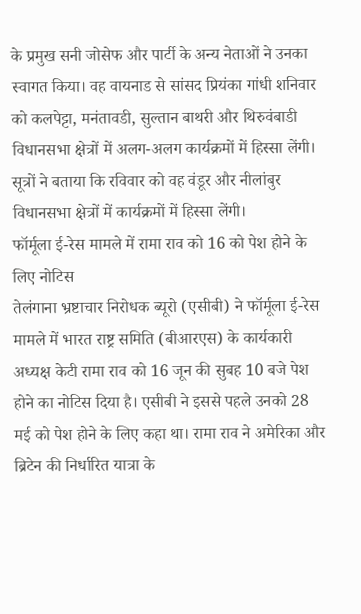के प्रमुख सनी जोसेफ और पार्टी के अन्य नेताओं ने उनका स्वागत किया। वह वायनाड से सांसद प्रियंका गांधी शनिवार को कलपेट्टा, मनंतावडी, सुल्तान बाथरी और थिरुवंबाडी विधानसभा क्षेत्रों में अलग-अलग कार्यक्रमों में हिस्सा लेंगी। सूत्रों ने बताया कि रविवार को वह वंडूर और नीलांबुर विधानसभा क्षेत्रों में कार्यक्रमों में हिस्सा लेंगी।
फॉर्मूला ई-रेस मामले में रामा राव को 16 को पेश होने के लिए नोटिस
तेलंगाना भ्रष्टाचार निरोधक ब्यूरो (एसीबी) ने फॉर्मूला ई-रेस मामले में भारत राष्ट्र समिति (बीआरएस) के कार्यकारी अध्यक्ष केटी रामा राव को 16 जून की सुबह 10 बजे पेश होने का नोटिस दिया है। एसीबी ने इससे पहले उनको 28 मई को पेश होने के लिए कहा था। रामा राव ने अमेरिका और ब्रिटेन की निर्धारित यात्रा के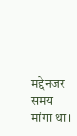मद्देनजर समय मांगा था।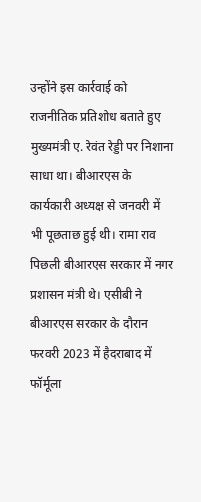उन्होंने इस कार्रवाई को राजनीतिक प्रतिशोध बताते हुए मुख्यमंत्री ए. रेवंत रेड्डी पर निशाना साधा था। बीआरएस के कार्यकारी अध्यक्ष से जनवरी में भी पूछताछ हुई थी। रामा राव पिछली बीआरएस सरकार में नगर प्रशासन मंत्री थे। एसीबी ने बीआरएस सरकार के दौरान फरवरी 2023 में हैदराबाद में फॉर्मूला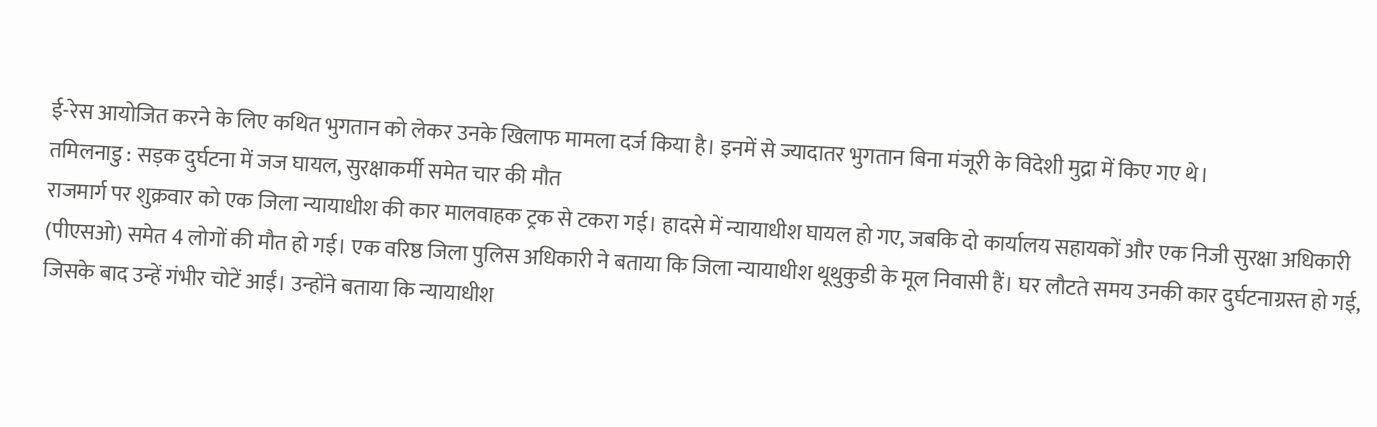ई-रेस आयोजित करने के लिए कथित भुगतान को लेकर उनके खिलाफ मामला दर्ज किया है। इनमें से ज्यादातर भुगतान बिना मंजूरी के विदेशी मुद्रा में किए गए थे।
तमिलनाडु : सड़क दुर्घटना में जज घायल, सुरक्षाकर्मी समेत चार की मौत
राजमार्ग पर शुक्रवार को एक जिला न्यायाधीश की कार मालवाहक ट्रक से टकरा गई। हादसे में न्यायाधीश घायल हो गए, जबकि दो कार्यालय सहायकों और एक निजी सुरक्षा अधिकारी (पीएसओ) समेत 4 लोगों की मौत हो गई। एक वरिष्ठ जिला पुलिस अधिकारी ने बताया कि जिला न्यायाधीश थूथुकुडी के मूल निवासी हैं। घर लौटते समय उनकी कार दुर्घटनाग्रस्त हो गई, जिसके बाद उन्हें गंभीर चोटें आईं। उन्होंने बताया कि न्यायाधीश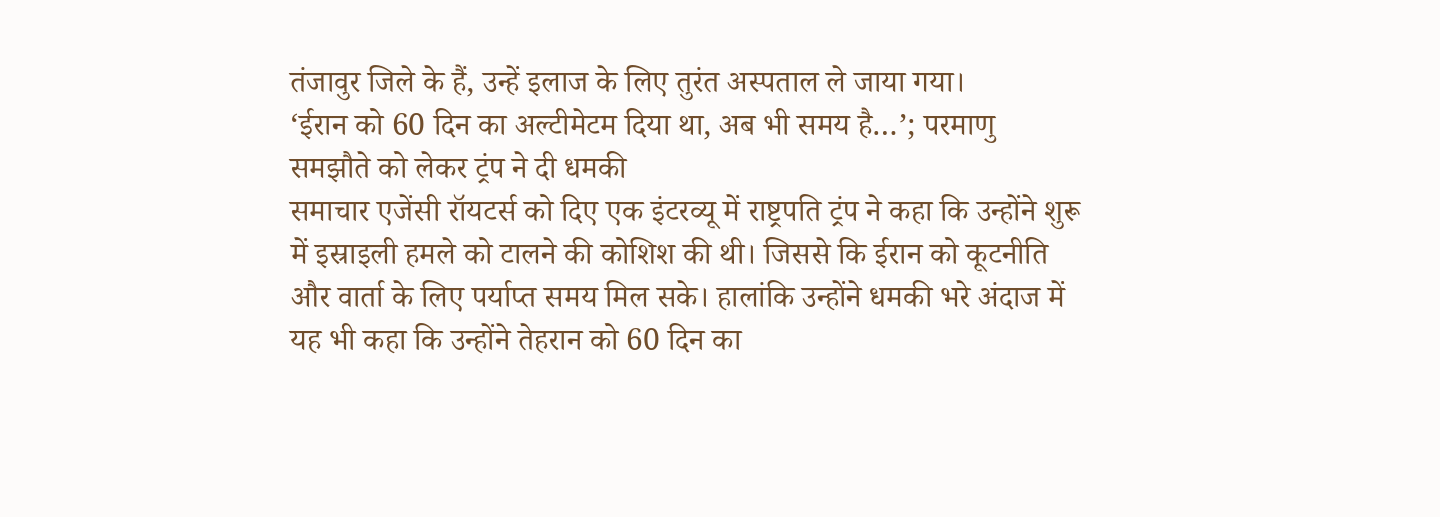तंजावुर जिले के हैं, उन्हें इलाज के लिए तुरंत अस्पताल ले जाया गया।
‘ईरान को 60 दिन का अल्टीमेटम दिया था, अब भी समय है…’; परमाणु समझौते को लेकर ट्रंप ने दी धमकी
समाचार एजेंसी रॉयटर्स को दिए एक इंटरव्यू में राष्ट्रपति ट्रंप ने कहा कि उन्होंने शुरू में इस्राइली हमले को टालने की कोशिश की थी। जिससे कि ईरान को कूटनीति और वार्ता के लिए पर्याप्त समय मिल सके। हालांकि उन्होंने धमकी भरे अंदाज में यह भी कहा कि उन्होंने तेहरान को 60 दिन का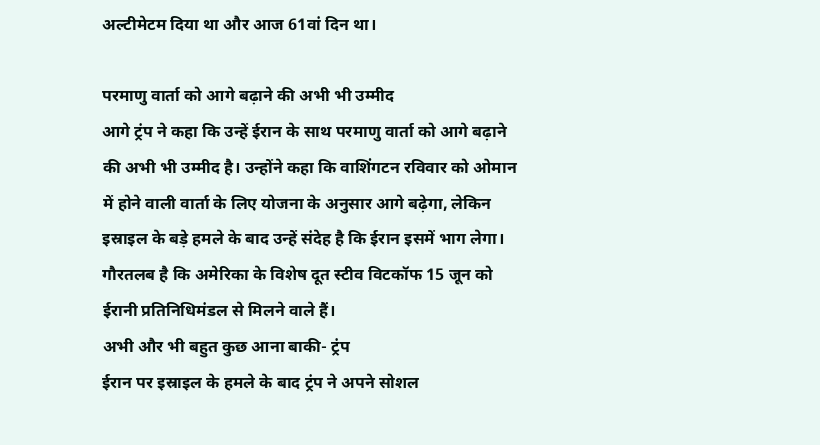अल्टीमेटम दिया था और आज 61वां दिन था।

परमाणु वार्ता को आगे बढ़ाने की अभी भी उम्मीद
आगे ट्रंप ने कहा कि उन्हें ईरान के साथ परमाणु वार्ता को आगे बढ़ाने की अभी भी उम्मीद है। उन्होंने कहा कि वाशिंगटन रविवार को ओमान में होने वाली वार्ता के लिए योजना के अनुसार आगे बढ़ेगा, लेकिन इस्राइल के बड़े हमले के बाद उन्हें संदेह है कि ईरान इसमें भाग लेगा। गौरतलब है कि अमेरिका के विशेष दूत स्टीव विटकॉफ 15 जून को ईरानी प्रतिनिधिमंडल से मिलने वाले हैं।
अभी और भी बहुत कुछ आना बाकी- ट्रंप
ईरान पर इस्राइल के हमले के बाद ट्रंप ने अपने सोशल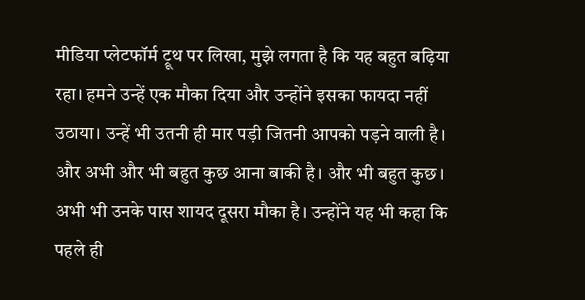मीडिया प्लेटफॉर्म ट्रूथ पर लिखा, मुझे लगता है कि यह बहुत बढ़िया रहा। हमने उन्हें एक मौका दिया और उन्होंने इसका फायदा नहीं उठाया। उन्हें भी उतनी ही मार पड़ी जितनी आपको पड़ने वाली है। और अभी और भी बहुत कुछ आना बाकी है। और भी बहुत कुछ। अभी भी उनके पास शायद दूसरा मौका है। उन्होंने यह भी कहा कि पहले ही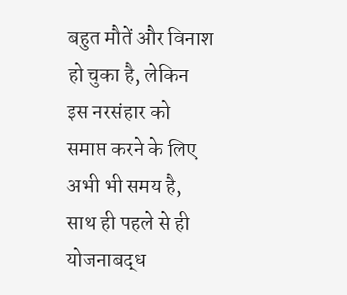बहुत मौतें और विनाश हो चुका है, लेकिन इस नरसंहार को समाप्त करने के लिए अभी भी समय है, साथ ही पहले से ही योजनाबद्ध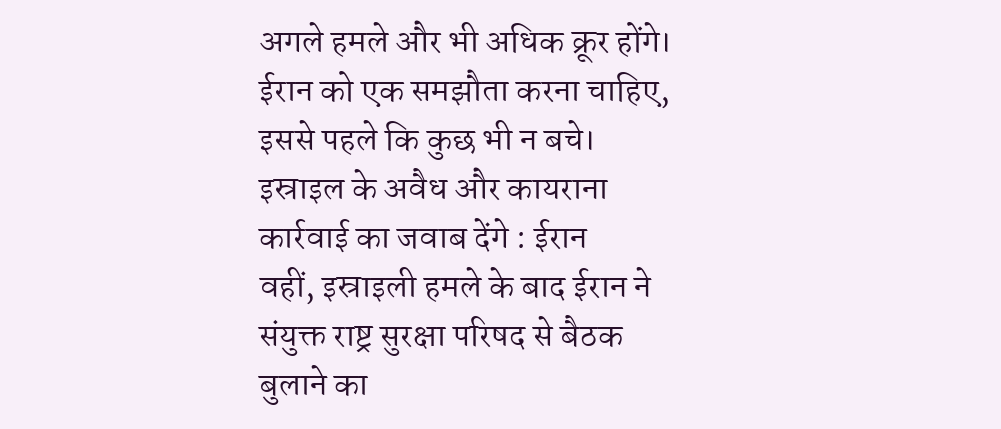अगले हमले और भी अधिक क्रूर होंगे। ईरान को एक समझौता करना चाहिए, इससे पहले कि कुछ भी न बचे।
इस्राइल के अवैध और कायराना कार्रवाई का जवाब देंगे : ईरान
वहीं, इस्राइली हमले के बाद ईरान ने संयुक्त राष्ट्र सुरक्षा परिषद से बैठक बुलाने का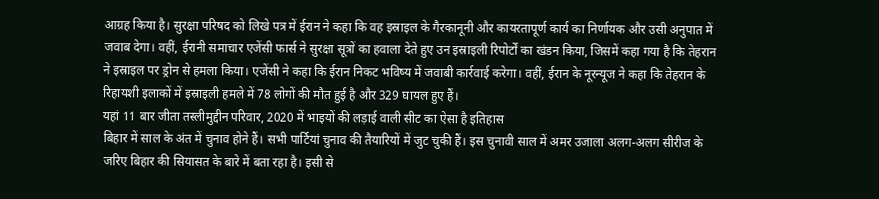आग्रह किया है। सुरक्षा परिषद को लिखे पत्र में ईरान ने कहा कि वह इस्राइल के गैरकानूनी और कायरतापूर्ण कार्य का निर्णायक और उसी अनुपात में जवाब देगा। वहीं, ईरानी समाचार एजेंसी फार्स ने सुरक्षा सूत्रों का हवाला देते हुए उन इस्राइली रिपोर्टों का खंडन किया, जिसमें कहा गया है कि तेहरान ने इस्राइल पर ड्रोन से हमला किया। एजेंसी ने कहा कि ईरान निकट भविष्य में जवाबी कार्रवाई करेगा। वहीं, ईरान के नूरन्यूज ने कहा कि तेहरान के रिहायशी इलाकों में इस्राइली हमले में 78 लोगों की मौत हुई है और 329 घायल हुए हैं।
यहां 11 बार जीता तस्लीमुद्दीन परिवार, 2020 में भाइयों की लड़ाई वाली सीट का ऐसा है इतिहास
बिहार में साल के अंत में चुनाव होने हैं। सभी पार्टियां चुनाव की तैयारियों में जुट चुकी हैं। इस चुनावी साल में अमर उजाला अलग-अलग सीरीज के जरिए बिहार की सियासत के बारे में बता रहा है। इसी से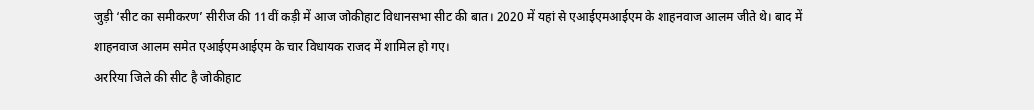जुड़ी ‘सीट का समीकरण’ सीरीज की 11वीं कड़ी में आज जोकीहाट विधानसभा सीट की बात। 2020 में यहां से एआईएमआईएम के शाहनवाज आलम जीते थे। बाद में शाहनवाज आलम समेत एआईएमआईएम के चार विधायक राजद में शामिल हो गए।
अररिया जिले की सीट है जोकीहाट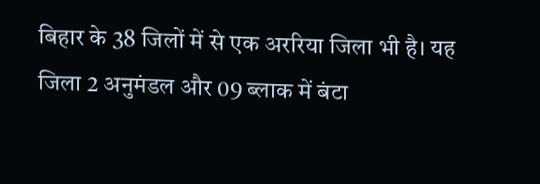बिहार के 38 जिलों में से एक अररिया जिला भी है। यह जिला 2 अनुमंडल और 09 ब्लाक में बंटा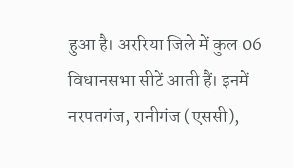हुआ है। अररिया जिले में कुल 06 विधानसभा सीटें आती हैं। इनमें नरपतगंज, रानीगंज (एससी),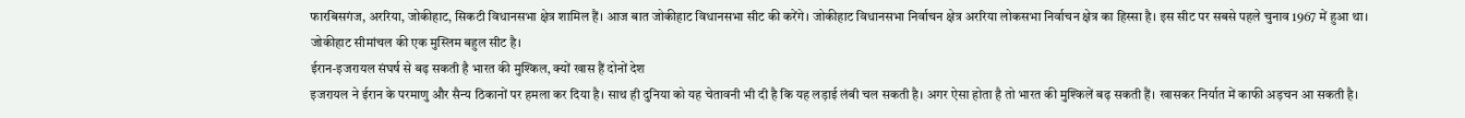फारबिसगंज, अररिया, जोकीहाट, सिकटी विधानसभा क्षेत्र शामिल हैं। आज बात जोकीहाट विधानसभा सीट की करेंगे। जोकीहाट विधानसभा निर्वाचन क्षेत्र अररिया लोकसभा निर्वाचन क्षेत्र का हिस्सा है। इस सीट पर सबसे पहले चुनाव 1967 में हुआ था। जोकीहाट सीमांचल की एक मुस्लिम बहुल सीट है।
ईरान-इजरायल संघर्ष से बढ़ सकती है भारत की मुश्किल, क्यों खास हैं दोनों देश
इजरायल ने ईरान के परमाणु और सैन्य ठिकानों पर हमला कर दिया है। साथ ही दुनिया को यह चेतावनी भी दी है कि यह लड़ाई लंबी चल सकती है। अगर ऐसा होता है तो भारत की मुश्किलें बढ़ सकती हैं। खासकर निर्यात में काफी अड़चन आ सकती है।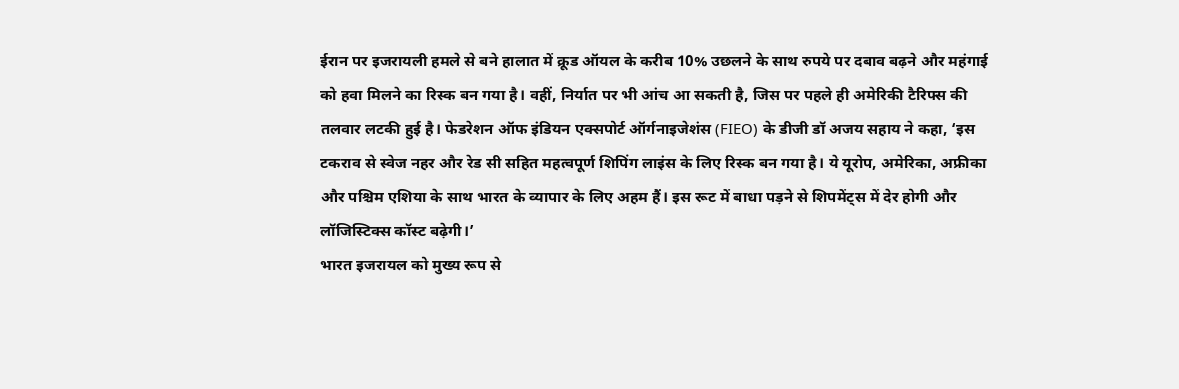ईरान पर इजरायली हमले से बने हालात में क्रूड ऑयल के करीब 10% उछलने के साथ रुपये पर दबाव बढ़ने और महंगाई को हवा मिलने का रिस्क बन गया है। वहीं, निर्यात पर भी आंच आ सकती है, जिस पर पहले ही अमेरिकी टैरिफ्स की तलवार लटकी हुई है। फेडरेशन ऑफ इंडियन एक्सपोर्ट ऑर्गनाइजेशंस (FIEO) के डीजी डॉ अजय सहाय ने कहा, ‘इस टकराव से स्वेज नहर और रेड सी सहित महत्वपूर्ण शिपिंग लाइंस के लिए रिस्क बन गया है। ये यूरोप, अमेरिका, अफ्रीका और पश्चिम एशिया के साथ भारत के व्यापार के लिए अहम हैं। इस रूट में बाधा पड़ने से शिपमेंट्स में देर होगी और लॉजिस्टिक्स कॉस्ट बढ़ेगी।’
भारत इजरायल को मुख्य रूप से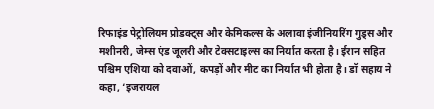रिफाइंड पेट्रोलियम प्रोडक्ट्स और केमिकल्स के अलावा इंजीनियरिंग गुड्स और मशीनरी, जेम्स एंड जूलरी और टेक्सटाइल्स का निर्यात करता है। ईरान सहित पश्चिम एशिया को दवाओं, कपड़ों और मीट का निर्यात भी होता है। डॉ सहाय ने कहा, ‘इजरायल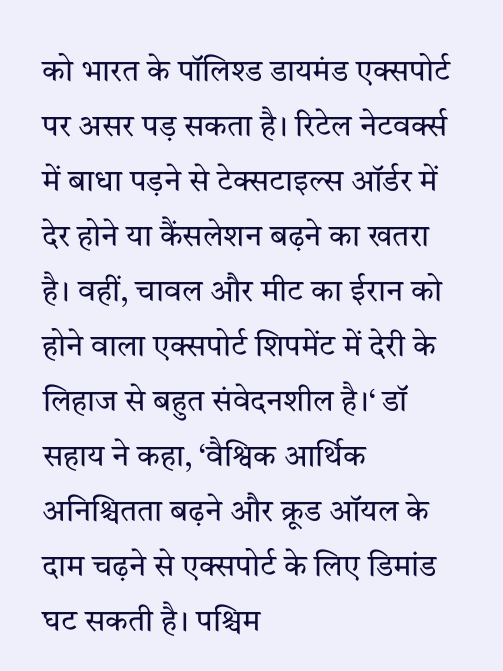को भारत के पॉलिश्ड डायमंड एक्सपोर्ट पर असर पड़ सकता है। रिटेल नेटवर्क्स में बाधा पड़ने से टेक्सटाइल्स ऑर्डर में देर होने या कैंसलेशन बढ़ने का खतरा है। वहीं, चावल और मीट का ईरान को होने वाला एक्सपोर्ट शिपमेंट में देरी के लिहाज से बहुत संवेदनशील है।‘ डॉ सहाय ने कहा, ‘वैश्विक आर्थिक अनिश्चितता बढ़ने और क्रूड ऑयल के दाम चढ़ने से एक्सपोर्ट के लिए डिमांड घट सकती है। पश्चिम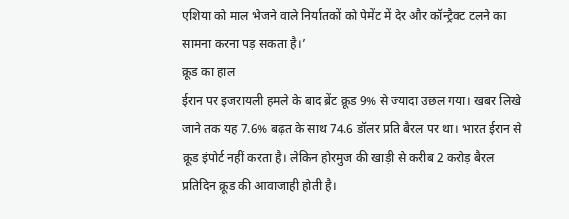एशिया को माल भेजने वाले निर्यातकों को पेमेंट में देर और कॉन्ट्रैक्ट टलने का सामना करना पड़ सकता है।’
क्रूड का हाल
ईरान पर इजरायली हमले के बाद ब्रेंट क्रूड 9% से ज्यादा उछल गया। खबर लिखे जाने तक यह 7.6% बढ़त के साथ 74.6 डॉलर प्रति बैरल पर था। भारत ईरान से क्रूड इंपोर्ट नहीं करता है। लेकिन होरमुज की खाड़ी से करीब 2 करोड़ बैरल प्रतिदिन क्रूड की आवाजाही होती है।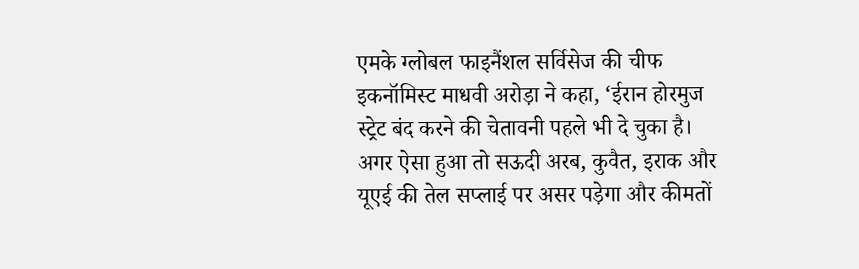एमके ग्लोबल फाइनैंशल सर्विसेज की चीफ इकनॉमिस्ट माधवी अरोड़ा ने कहा, ‘ईरान होरमुज स्ट्रेट बंद करने की चेतावनी पहले भी दे चुका है। अगर ऐसा हुआ तो सऊदी अरब, कुवैत, इराक और यूएई की तेल सप्लाई पर असर पड़ेगा और कीमतों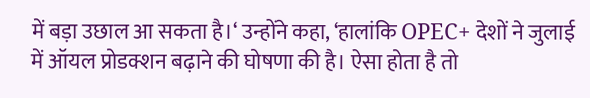में बड़ा उछाल आ सकता है।‘ उन्होंने कहा, ‘हालांकि OPEC+ देशों ने जुलाई में ऑयल प्रोडक्शन बढ़ाने की घोषणा की है। ऐसा होता है तो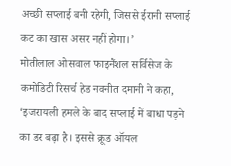अच्छी सप्लाई बनी रहेगी, जिससे ईरानी सप्लाई कट का खास असर नहीं होगा।’
मोतीलाल ओसवाल फाइनैंशल सर्विसेज के कमोडिटी रिसर्च हेड नवनीत दमानी ने कहा, ‘इजरायली हमले के बाद सप्लाई में बाधा पड़ने का डर बढ़ा है। इससे क्रूड ऑयल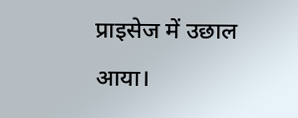प्राइसेज में उछाल आया।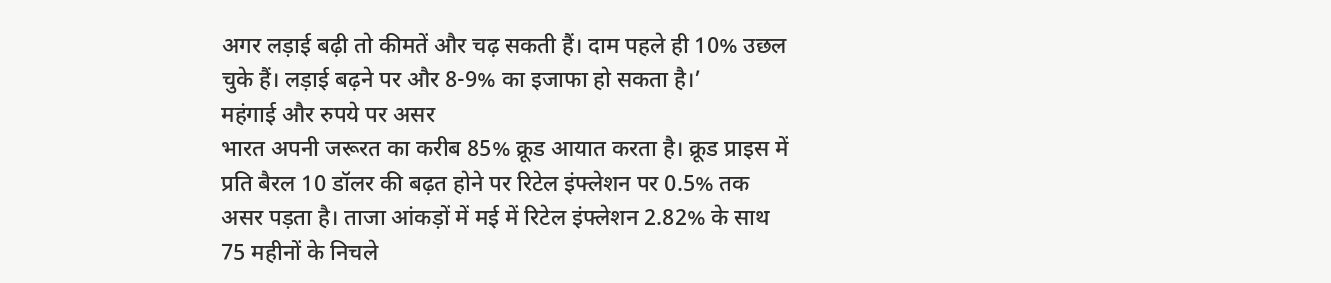अगर लड़ाई बढ़ी तो कीमतें और चढ़ सकती हैं। दाम पहले ही 10% उछल चुके हैं। लड़ाई बढ़ने पर और 8-9% का इजाफा हो सकता है।’
महंगाई और रुपये पर असर
भारत अपनी जरूरत का करीब 85% क्रूड आयात करता है। क्रूड प्राइस में प्रति बैरल 10 डॉलर की बढ़त होने पर रिटेल इंफ्लेशन पर 0.5% तक असर पड़ता है। ताजा आंकड़ों में मई में रिटेल इंफ्लेशन 2.82% के साथ 75 महीनों के निचले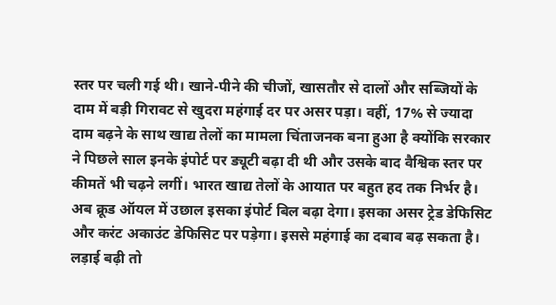स्तर पर चली गई थी। खाने-पीने की चीजों, खासतौर से दालों और सब्जियों के दाम में बड़ी गिरावट से खुदरा महंगाई दर पर असर पड़ा। वहीं, 17% से ज्यादा दाम बढ़ने के साथ खाद्य तेलों का मामला चिंताजनक बना हुआ है क्योंकि सरकार ने पिछले साल इनके इंपोर्ट पर ड्यूटी बढ़ा दी थी और उसके बाद वैश्विक स्तर पर कीमतें भी चढ़ने लगीं। भारत खाद्य तेलों के आयात पर बहुत हद तक निर्भर है।
अब क्रूड ऑयल में उछाल इसका इंपोर्ट बिल बढ़ा देगा। इसका असर ट्रेड डेफिसिट और करंट अकाउंट डेफिसिट पर पड़ेगा। इससे महंगाई का दबाव बढ़ सकता है। लड़ाई बढ़ी तो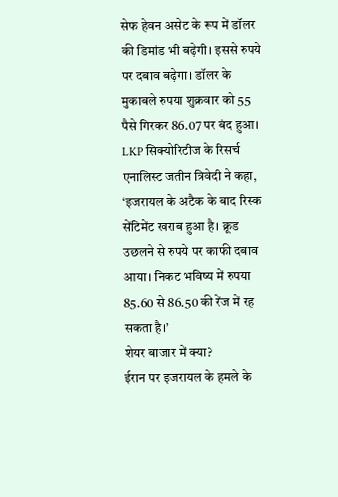सेफ हेवन असेट के रूप में डॉलर की डिमांड भी बढ़ेगी। इससे रुपये पर दबाव बढ़ेगा। डॉलर के मुकाबले रुपया शुक्रवार को 55 पैसे गिरकर 86.07 पर बंद हुआ। LKP सिक्योरिटीज के रिसर्च एनालिस्ट जतीन त्रिवेदी ने कहा, ‘इजरायल के अटैक के बाद रिस्क सेंटिमेंट खराब हुआ है। क्रूड उछलने से रुपये पर काफी दबाव आया। निकट भविष्य में रुपया 85.60 से 86.50 की रेंज में रह सकता है।’
शेयर बाजार में क्या?
ईरान पर इजरायल के हमले के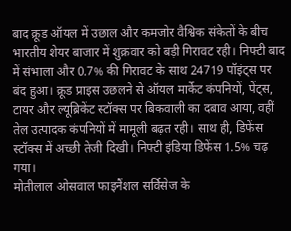बाद क्रूड ऑयल में उछाल और कमजोर वैश्विक संकेतों के बीच भारतीय शेयर बाजार में शुक्रवार को बड़ी गिरावट रही। निफ्टी बाद में संभाला और 0.7% की गिरावट के साथ 24719 पॉइंट्स पर बंद हुआ। क्रूड प्राइस उछलने से ऑयल मार्केट कंपनियों, पेंट्स, टायर और ल्यूब्रिकेंट स्टॉक्स पर बिकवाली का दबाव आया, वहीं तेल उत्पादक कंपनियों में मामूली बढ़त रही। साथ ही, डिफेंस स्टॉक्स में अच्छी तेजी दिखी। निफ्टी इंडिया डिफेंस 1.5% चढ़ गया।
मोतीलाल ओसवाल फाइनैंशल सर्विसेज के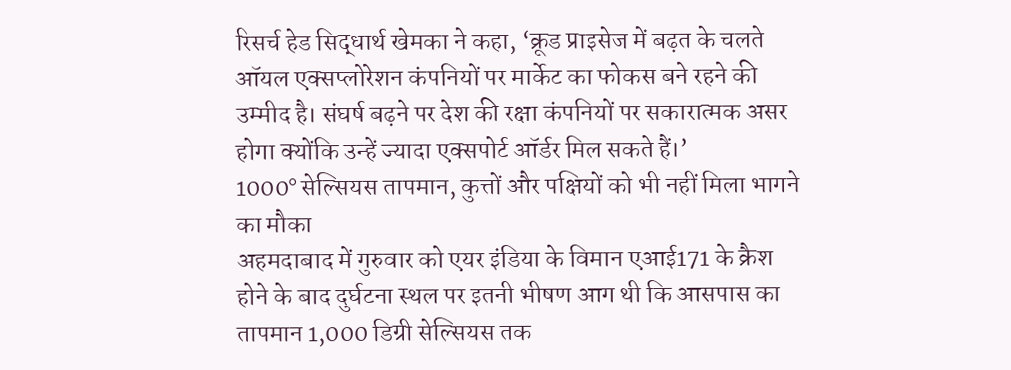रिसर्च हेड सिद्धार्थ खेमका ने कहा, ‘क्रूड प्राइसेज में बढ़त के चलते ऑयल एक्सप्लोरेशन कंपनियों पर मार्केट का फोकस बने रहने की उम्मीद है। संघर्ष बढ़ने पर देश की रक्षा कंपनियों पर सकारात्मक असर होगा क्योंकि उन्हें ज्यादा एक्सपोर्ट ऑर्डर मिल सकते हैं।’
1000° सेल्सियस तापमान, कुत्तों और पक्षियों को भी नहीं मिला भागने का मौका
अहमदाबाद में गुरुवार को एयर इंडिया के विमान एआई171 के क्रैश होने के बाद दुर्घटना स्थल पर इतनी भीषण आग थी कि आसपास का तापमान 1,000 डिग्री सेल्सियस तक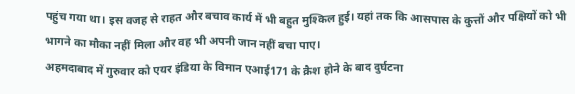पहुंच गया था। इस वजह से राहत और बचाव कार्य में भी बहुत मुश्किल हुई। यहां तक कि आसपास के कुत्तों और पक्षियों को भी भागने का मौका नहीं मिला और वह भी अपनी जान नहीं बचा पाए।
अहमदाबाद में गुरुवार को एयर इंडिया के विमान एआई171 के क्रैश होने के बाद दुर्घटना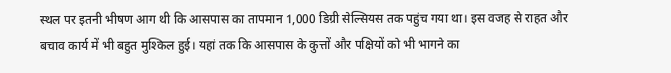स्थल पर इतनी भीषण आग थी कि आसपास का तापमान 1,000 डिग्री सेल्सियस तक पहुंच गया था। इस वजह से राहत और बचाव कार्य में भी बहुत मुश्किल हुई। यहां तक कि आसपास के कुत्तों और पक्षियों को भी भागने का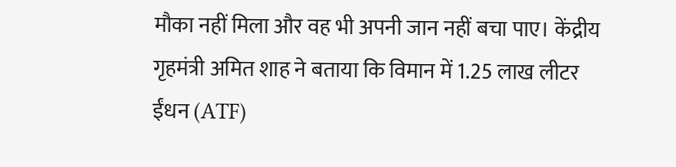मौका नहीं मिला और वह भी अपनी जान नहीं बचा पाए। केंद्रीय गृहमंत्री अमित शाह ने बताया कि विमान में 1.25 लाख लीटर ईंधन (ATF)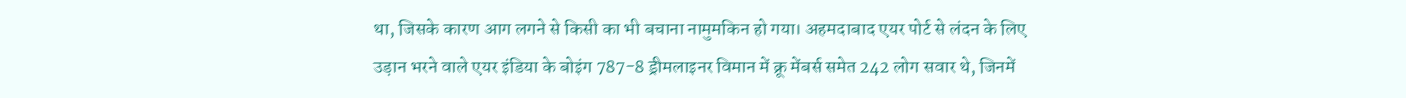था, जिसके कारण आग लगने से किसी का भी बचाना नामुमकिन हो गया। अहमदाबाद एयर पोर्ट से लंदन के लिए उड़ान भरने वाले एयर इंडिया के बोइंग 787-8 ड्रीमलाइनर विमान में क्रू मेंबर्स समेत 242 लोग सवार थे, जिनमें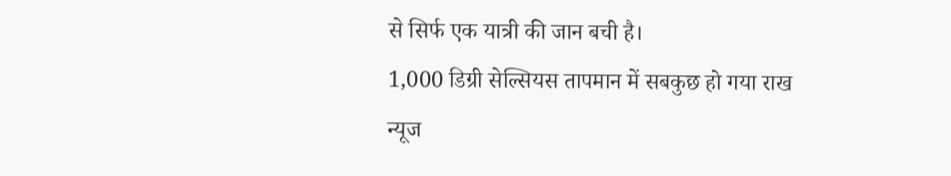से सिर्फ एक यात्री की जान बची है।
1,000 डिग्री सेल्सियस तापमान में सबकुछ हो गया राख
न्यूज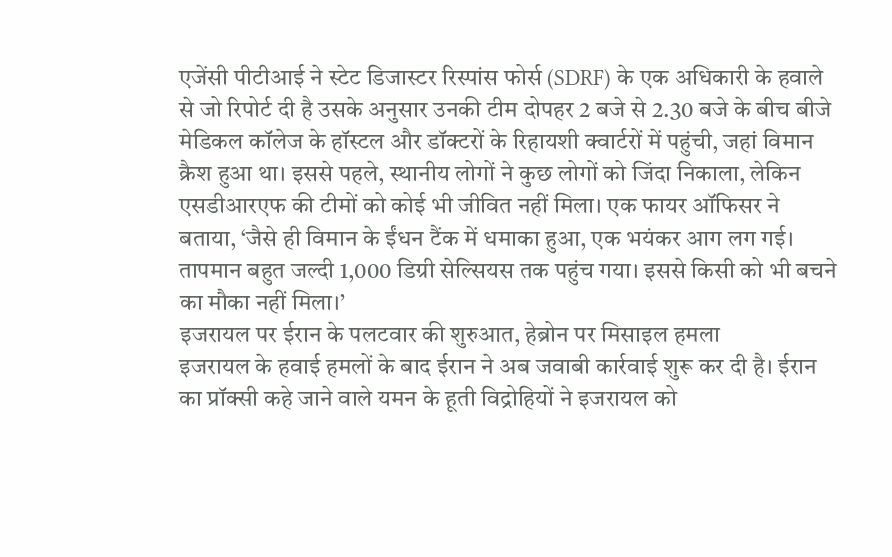एजेंसी पीटीआई ने स्टेट डिजास्टर रिस्पांस फोर्स (SDRF) के एक अधिकारी के हवाले से जो रिपोर्ट दी है उसके अनुसार उनकी टीम दोपहर 2 बजे से 2.30 बजे के बीच बीजे मेडिकल कॉलेज के हॉस्टल और डॉक्टरों के रिहायशी क्वार्टरों में पहुंची, जहां विमान क्रैश हुआ था। इससे पहले, स्थानीय लोगों ने कुछ लोगों को जिंदा निकाला, लेकिन एसडीआरएफ की टीमों को कोई भी जीवित नहीं मिला। एक फायर ऑफिसर ने बताया, ‘जैसे ही विमान के ईंधन टैंक में धमाका हुआ, एक भयंकर आग लग गई। तापमान बहुत जल्दी 1,000 डिग्री सेल्सियस तक पहुंच गया। इससे किसी को भी बचने का मौका नहीं मिला।’
इजरायल पर ईरान के पलटवार की शुरुआत, हेब्रोन पर मिसाइल हमला
इजरायल के हवाई हमलों के बाद ईरान ने अब जवाबी कार्रवाई शुरू कर दी है। ईरान का प्रॉक्सी कहे जाने वाले यमन के हूती विद्रोहियों ने इजरायल को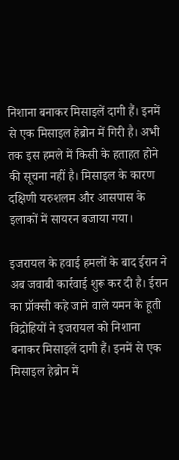निशाना बनाकर मिसाइलें दागी हैं। इनमें से एक मिसाइल हेब्रोन में गिरी है। अभी तक इस हमले में किसी के हताहत होने की सूचना नहीं है। मिसाइल के कारण दक्षिणी यरुशलम और आसपास के इलाकों में सायरन बजाया गया।

इजरायल के हवाई हमलों के बाद ईरान ने अब जवाबी कार्रवाई शुरू कर दी है। ईरान का प्रॉक्सी कहे जाने वाले यमन के हूती विद्रोहियों ने इजरायल को निशाना बनाकर मिसाइलें दागी हैं। इनमें से एक मिसाइल हेब्रोन में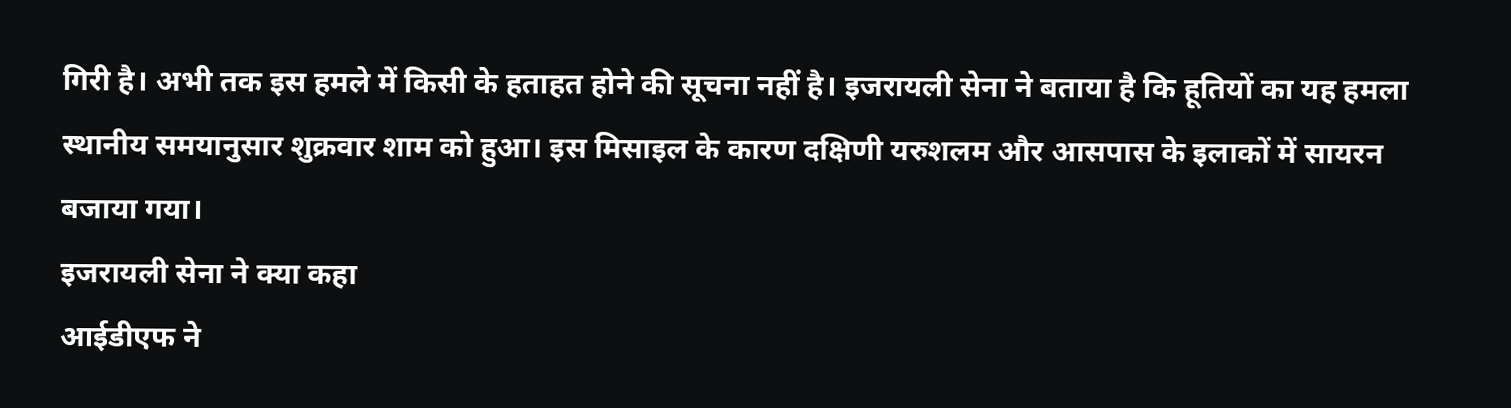गिरी है। अभी तक इस हमले में किसी के हताहत होने की सूचना नहीं है। इजरायली सेना ने बताया है कि हूतियों का यह हमला स्थानीय समयानुसार शुक्रवार शाम को हुआ। इस मिसाइल के कारण दक्षिणी यरुशलम और आसपास के इलाकों में सायरन बजाया गया।
इजरायली सेना ने क्या कहा
आईडीएफ ने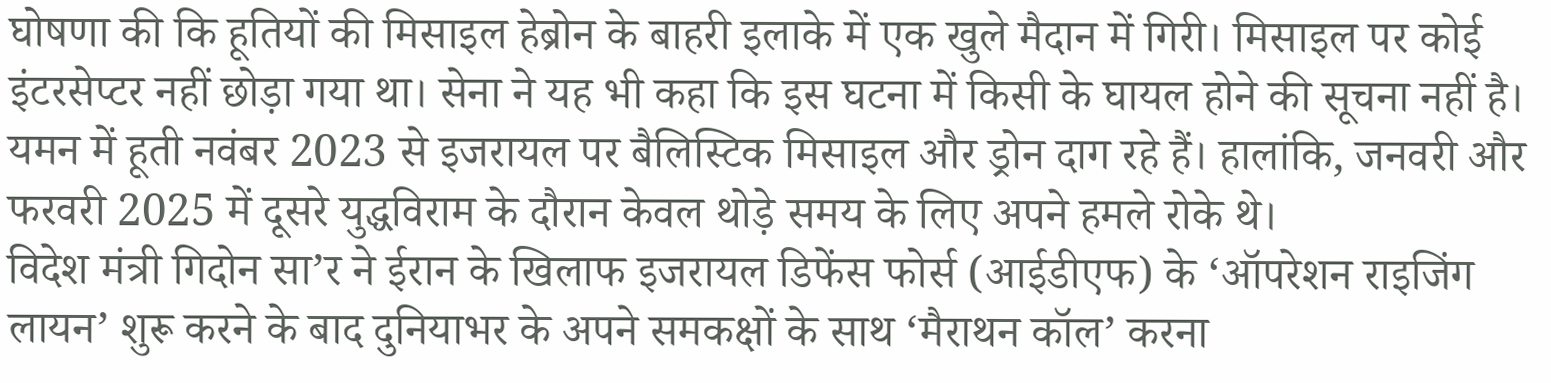घोषणा की कि हूतियों की मिसाइल हेब्रोन के बाहरी इलाके में एक खुले मैदान में गिरी। मिसाइल पर कोई इंटरसेप्टर नहीं छोड़ा गया था। सेना ने यह भी कहा कि इस घटना में किसी के घायल होने की सूचना नहीं है। यमन में हूती नवंबर 2023 से इजरायल पर बैलिस्टिक मिसाइल और ड्रोन दाग रहे हैं। हालांकि, जनवरी और फरवरी 2025 में दूसरे युद्धविराम के दौरान केवल थोड़े समय के लिए अपने हमले रोके थे।
विदेश मंत्री गिदोन सा’र ने ईरान के खिलाफ इजरायल डिफेंस फोर्स (आईडीएफ) के ‘ऑपरेशन राइजिंग लायन’ शुरू करने के बाद दुनियाभर के अपने समकक्षों के साथ ‘मैराथन कॉल’ करना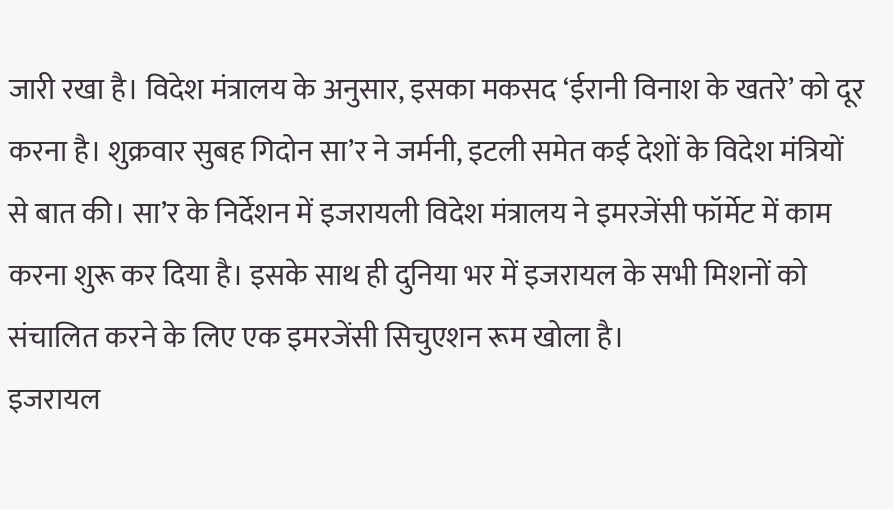जारी रखा है। विदेश मंत्रालय के अनुसार, इसका मकसद ‘ईरानी विनाश के खतरे’ को दूर करना है। शुक्रवार सुबह गिदोन सा’र ने जर्मनी, इटली समेत कई देशों के विदेश मंत्रियों से बात की। सा’र के निर्देशन में इजरायली विदेश मंत्रालय ने इमरजेंसी फॉर्मेट में काम करना शुरू कर दिया है। इसके साथ ही दुनिया भर में इजरायल के सभी मिशनों को संचालित करने के लिए एक इमरजेंसी सिचुएशन रूम खोला है।
इजरायल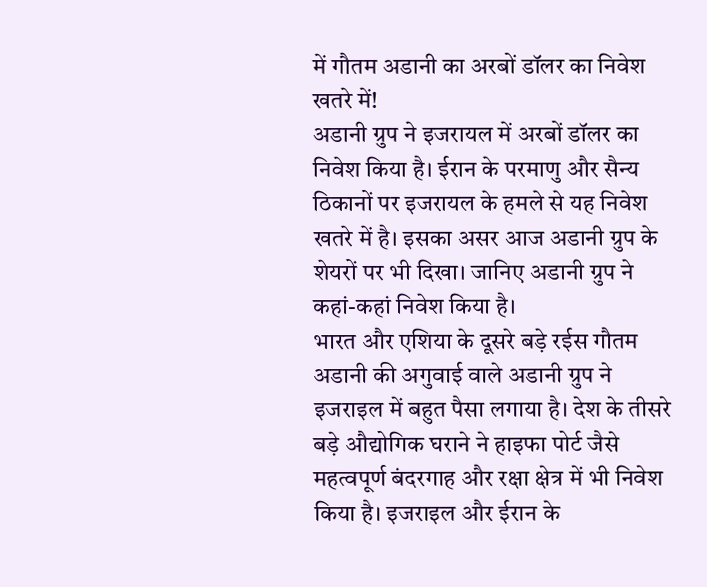में गौतम अडानी का अरबों डॉलर का निवेश खतरे में!
अडानी ग्रुप ने इजरायल में अरबों डॉलर का निवेश किया है। ईरान के परमाणु और सैन्य ठिकानों पर इजरायल के हमले से यह निवेश खतरे में है। इसका असर आज अडानी ग्रुप के शेयरों पर भी दिखा। जानिए अडानी ग्रुप ने कहां-कहां निवेश किया है।
भारत और एशिया के दूसरे बड़े रईस गौतम अडानी की अगुवाई वाले अडानी ग्रुप ने इजराइल में बहुत पैसा लगाया है। देश के तीसरे बड़े औद्योगिक घराने ने हाइफा पोर्ट जैसे महत्वपूर्ण बंदरगाह और रक्षा क्षेत्र में भी निवेश किया है। इजराइल और ईरान के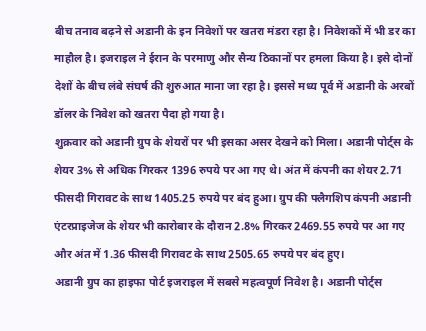बीच तनाव बढ़ने से अडानी के इन निवेशों पर खतरा मंडरा रहा है। निवेशकों में भी डर का माहौल है। इजराइल ने ईरान के परमाणु और सैन्य ठिकानों पर हमला किया है। इसे दोनों देशों के बीच लंबे संघर्ष की शुरुआत माना जा रहा है। इससे मध्य पूर्व में अडानी के अरबों डॉलर के निवेश को खतरा पैदा हो गया है।
शुक्रवार को अडानी ग्रुप के शेयरों पर भी इसका असर देखने को मिला। अडानी पोर्ट्स के शेयर 3% से अधिक गिरकर 1396 रुपये पर आ गए थे। अंत में कंपनी का शेयर 2.71 फीसदी गिरावट के साथ 1405.25 रुपये पर बंद हुआ। ग्रुप की फ्लैगशिप कंपनी अडानी एंटरप्राइजेज के शेयर भी कारोबार के दौरान 2.8% गिरकर 2469.55 रुपये पर आ गए और अंत में 1.36 फीसदी गिरावट के साथ 2505.65 रुपये पर बंद हुए।
अडानी ग्रुप का हाइफा पोर्ट इजराइल में सबसे महत्वपूर्ण निवेश है। अडानी पोर्ट्स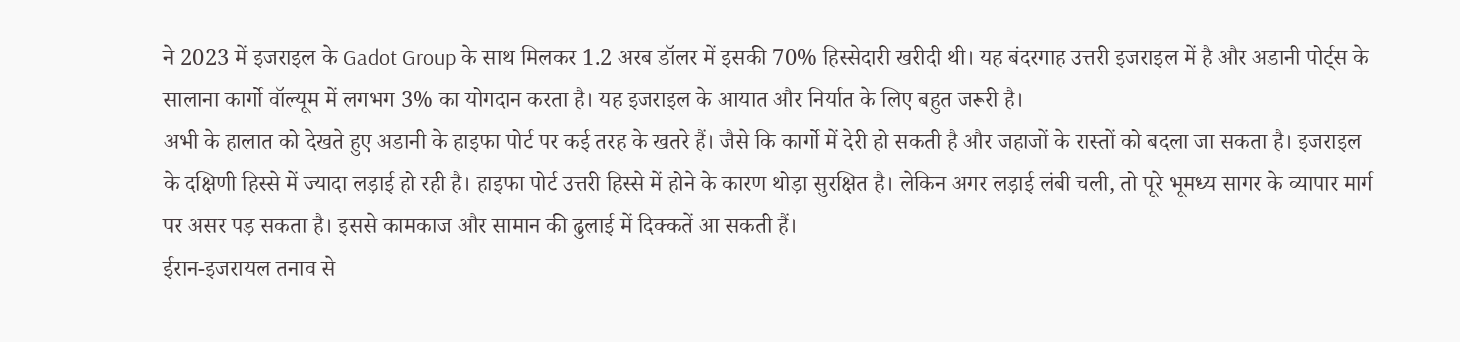ने 2023 में इजराइल के Gadot Group के साथ मिलकर 1.2 अरब डॉलर में इसकी 70% हिस्सेदारी खरीदी थी। यह बंदरगाह उत्तरी इजराइल में है और अडानी पोर्ट्स के सालाना कार्गो वॉल्यूम में लगभग 3% का योगदान करता है। यह इजराइल के आयात और निर्यात के लिए बहुत जरूरी है।
अभी के हालात को देखते हुए अडानी के हाइफा पोर्ट पर कई तरह के खतरे हैं। जैसे कि कार्गो में देरी हो सकती है और जहाजों के रास्तों को बदला जा सकता है। इजराइल के दक्षिणी हिस्से में ज्यादा लड़ाई हो रही है। हाइफा पोर्ट उत्तरी हिस्से में होने के कारण थोड़ा सुरक्षित है। लेकिन अगर लड़ाई लंबी चली, तो पूरे भूमध्य सागर के व्यापार मार्ग पर असर पड़ सकता है। इससे कामकाज और सामान की ढुलाई में दिक्कतें आ सकती हैं।
ईरान-इजरायल तनाव से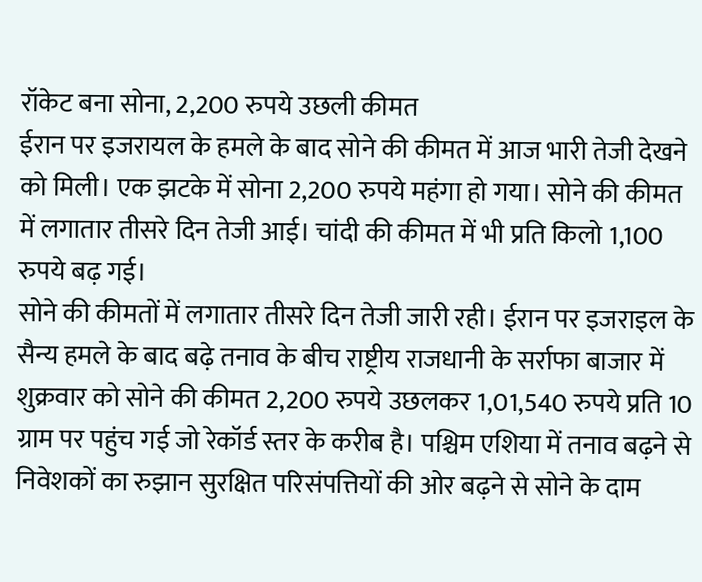रॉकेट बना सोना, 2,200 रुपये उछली कीमत
ईरान पर इजरायल के हमले के बाद सोने की कीमत में आज भारी तेजी देखने को मिली। एक झटके में सोना 2,200 रुपये महंगा हो गया। सोने की कीमत में लगातार तीसरे दिन तेजी आई। चांदी की कीमत में भी प्रति किलो 1,100 रुपये बढ़ गई।
सोने की कीमतों में लगातार तीसरे दिन तेजी जारी रही। ईरान पर इजराइल के सैन्य हमले के बाद बढ़े तनाव के बीच राष्ट्रीय राजधानी के सर्राफा बाजार में शुक्रवार को सोने की कीमत 2,200 रुपये उछलकर 1,01,540 रुपये प्रति 10 ग्राम पर पहुंच गई जो रेकॉर्ड स्तर के करीब है। पश्चिम एशिया में तनाव बढ़ने से निवेशकों का रुझान सुरक्षित परिसंपत्तियों की ओर बढ़ने से सोने के दाम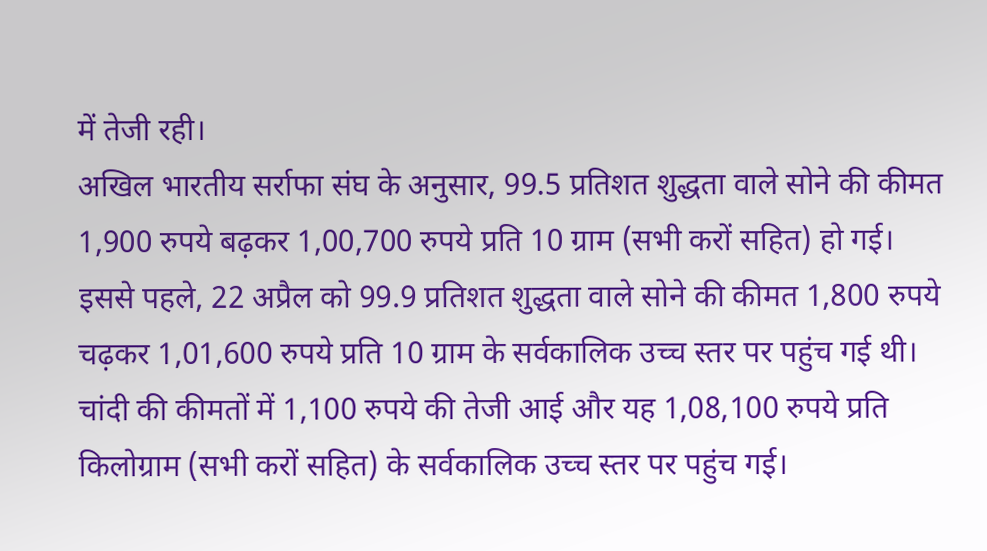में तेजी रही।
अखिल भारतीय सर्राफा संघ के अनुसार, 99.5 प्रतिशत शुद्धता वाले सोने की कीमत 1,900 रुपये बढ़कर 1,00,700 रुपये प्रति 10 ग्राम (सभी करों सहित) हो गई। इससे पहले, 22 अप्रैल को 99.9 प्रतिशत शुद्धता वाले सोने की कीमत 1,800 रुपये चढ़कर 1,01,600 रुपये प्रति 10 ग्राम के सर्वकालिक उच्च स्तर पर पहुंच गई थी। चांदी की कीमतों में 1,100 रुपये की तेजी आई और यह 1,08,100 रुपये प्रति किलोग्राम (सभी करों सहित) के सर्वकालिक उच्च स्तर पर पहुंच गई।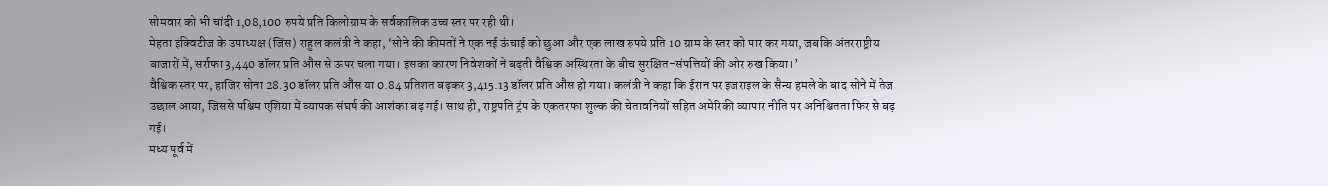सोमवार को भी चांदी 1,08,100 रुपये प्रति किलोग्राम के सर्वकालिक उच्च स्तर पर रही थी।
मेहता इक्विटीज के उपाध्यक्ष (जिंस) राहुल कलंत्री ने कहा, ‘सोने की कीमतों ने एक नई ऊंचाई को छुआ और एक लाख रुपये प्रति 10 ग्राम के स्तर को पार कर गया, जबकि अंतरराष्ट्रीय बाजारों में, सर्राफा 3,440 डॉलर प्रति औंस से ऊपर चला गया। इसका कारण निवेशकों ने बढ़ती वैश्विक अस्थिरता के बीच सुरक्षित-संपत्तियों की ओर रुख किया।’
वैश्विक स्तर पर, हाजिर सोना 28.30 डॉलर प्रति औंस या 0.84 प्रतिशत बढ़कर 3,415.13 डॉलर प्रति औंस हो गया। कलंत्री ने कहा कि ईरान पर इजराइल के सैन्य हमले के बाद सोने में तेज उछाल आया, जिससे पश्चिम एशिया में व्यापक संघर्ष की आशंका बढ़ गई। साथ ही, राष्ट्रपति ट्रंप के एकतरफा शुल्क की चेतावनियों सहित अमेरिकी व्यापार नीति पर अनिश्चितता फिर से बढ़ गई।
मध्य पूर्व में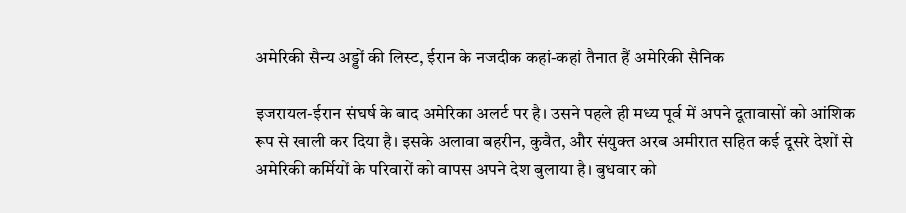अमेरिकी सैन्य अड्डों की लिस्ट, ईरान के नजदीक कहां-कहां तैनात हैं अमेरिकी सैनिक

इजरायल-ईरान संघर्ष के बाद अमेरिका अलर्ट पर है। उसने पहले ही मध्य पूर्व में अपने दूतावासों को आंशिक रूप से खाली कर दिया है। इसके अलावा बहरीन, कुवैत, और संयुक्त अरब अमीरात सहित कई दूसरे देशों से अमेरिकी कर्मियों के परिवारों को वापस अपने देश बुलाया है। बुधवार को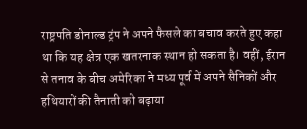राष्ट्रपति डोनाल्ड ट्रंप ने अपने फैसले का बचाव करते हुए कहा था कि यह क्षेत्र एक खतरनाक स्थान हो सकता है। वहीं, ईरान से तनाव के बीच अमेरिका ने मध्य पूर्व में अपने सैनिकों और हथियारों की तैनाती को बढ़ाया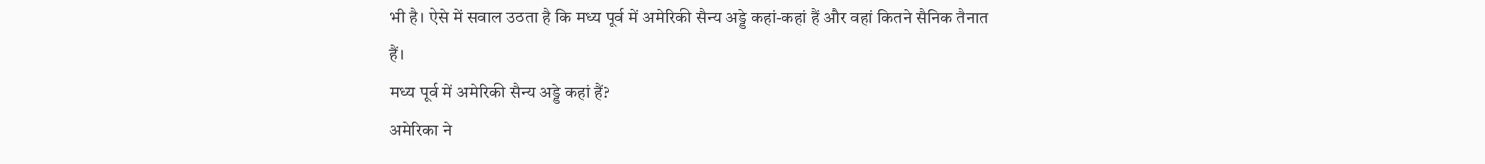भी है। ऐसे में सवाल उठता है कि मध्य पूर्व में अमेरिकी सैन्य अड्डे कहां-कहां हैं और वहां कितने सैनिक तैनात हैं।
मध्य पूर्व में अमेरिकी सैन्य अड्डे कहां हैं?
अमेरिका ने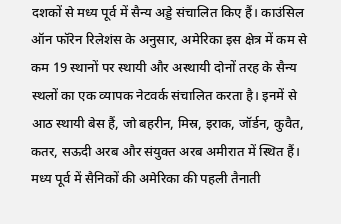दशकों से मध्य पूर्व में सैन्य अड्डे संचालित किए हैं। काउंसिल ऑन फॉरेन रिलेशंस के अनुसार, अमेरिका इस क्षेत्र में कम से कम 19 स्थानों पर स्थायी और अस्थायी दोनों तरह के सैन्य स्थलों का एक व्यापक नेटवर्क संचालित करता है। इनमें से आठ स्थायी बेस हैं, जो बहरीन, मिस्र, इराक, जॉर्डन, कुवैत, कतर, सऊदी अरब और संयुक्त अरब अमीरात में स्थित हैं।
मध्य पूर्व में सैनिकों की अमेरिका की पहली तैनाती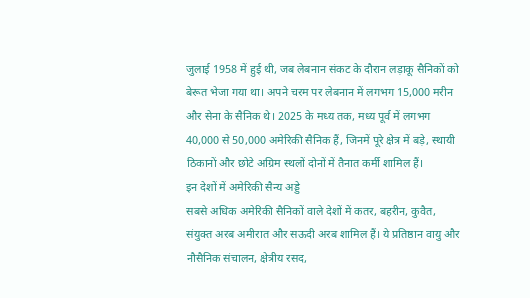जुलाई 1958 में हुई थी, जब लेबनान संकट के दौरान लड़ाकू सैनिकों को बेरूत भेजा गया था। अपने चरम पर लेबनान में लगभग 15,000 मरीन और सेना के सैनिक थे। 2025 के मध्य तक, मध्य पूर्व में लगभग 40,000 से 50,000 अमेरिकी सैनिक हैं, जिनमें पूरे क्षेत्र में बड़े, स्थायी ठिकानों और छोटे अग्रिम स्थलों दोनों में तैनात कर्मी शामिल हैं।
इन देशों में अमेरिकी सैन्य अड्डे
सबसे अधिक अमेरिकी सैनिकों वाले देशों में कतर, बहरीन, कुवैत, संयुक्त अरब अमीरात और सऊदी अरब शामिल हैं। ये प्रतिष्ठान वायु और नौसैनिक संचालन, क्षेत्रीय रसद,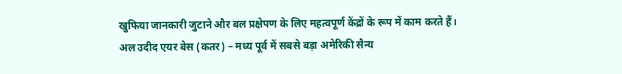खुफिया जानकारी जुटाने और बल प्रक्षेपण के लिए महत्वपूर्ण केंद्रों के रूप में काम करते हैं।
अल उदीद एयर बेस (कतर) – मध्य पूर्व में सबसे बड़ा अमेरिकी सैन्य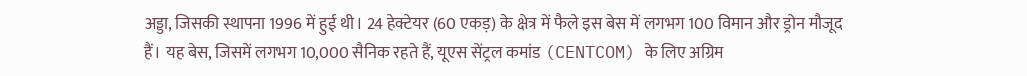अड्डा, जिसकी स्थापना 1996 में हुई थी। 24 हेक्टेयर (60 एकड़) के क्षेत्र में फैले इस बेस में लगभग 100 विमान और ड्रोन मौजूद हैं। यह बेस, जिसमें लगभग 10,000 सैनिक रहते हैं, यूएस सेंट्रल कमांड (CENTCOM) के लिए अग्रिम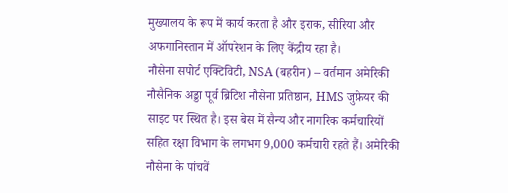मुख्यालय के रूप में कार्य करता है और इराक, सीरिया और अफगानिस्तान में ऑपरेशन के लिए केंद्रीय रहा है।
नौसेना सपोर्ट एक्टिविटी, NSA (बहरीन) – वर्तमान अमेरिकी नौसैनिक अड्डा पूर्व ब्रिटिश नौसेना प्रतिष्ठान, HMS जुफ़ेयर की साइट पर स्थित है। इस बेस में सैन्य और नागरिक कर्मचारियों सहित रक्षा विभाग के लगभग 9,000 कर्मचारी रहते हैं। अमेरिकी नौसेना के पांचवें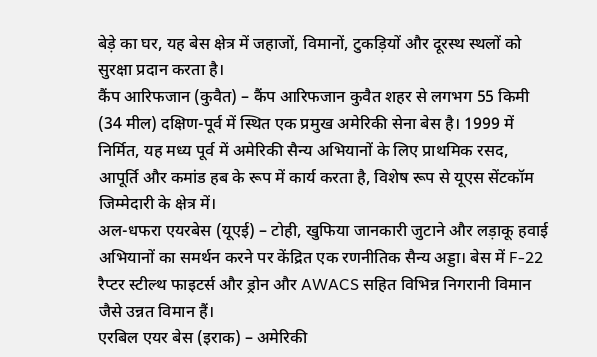बेड़े का घर, यह बेस क्षेत्र में जहाजों, विमानों, टुकड़ियों और दूरस्थ स्थलों को सुरक्षा प्रदान करता है।
कैंप आरिफजान (कुवैत) – कैंप आरिफजान कुवैत शहर से लगभग 55 किमी (34 मील) दक्षिण-पूर्व में स्थित एक प्रमुख अमेरिकी सेना बेस है। 1999 में निर्मित, यह मध्य पूर्व में अमेरिकी सैन्य अभियानों के लिए प्राथमिक रसद, आपूर्ति और कमांड हब के रूप में कार्य करता है, विशेष रूप से यूएस सेंटकॉम जिम्मेदारी के क्षेत्र में।
अल-धफरा एयरबेस (यूएई) – टोही, खुफिया जानकारी जुटाने और लड़ाकू हवाई अभियानों का समर्थन करने पर केंद्रित एक रणनीतिक सैन्य अड्डा। बेस में F-22 रैप्टर स्टील्थ फाइटर्स और ड्रोन और AWACS सहित विभिन्न निगरानी विमान जैसे उन्नत विमान हैं।
एरबिल एयर बेस (इराक) – अमेरिकी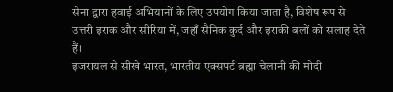सेना द्वारा हवाई अभियानों के लिए उपयोग किया जाता है, विशेष रूप से उत्तरी इराक और सीरिया में, जहाँ सैनिक कुर्द और इराकी बलों को सलाह देते हैं।
इजरायल से सीखे भारत, भारतीय एक्सपर्ट ब्रह्मा चेलानी की मोदी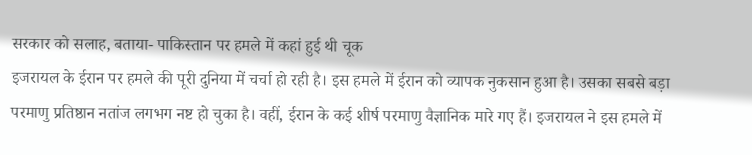सरकार को सलाह, बताया- पाकिस्तान पर हमले में कहां हुई थी चूक
इजरायल के ईरान पर हमले की पूरी दुनिया में चर्चा हो रही है। इस हमले में ईरान को व्यापक नुकसान हुआ है। उसका सबसे बड़ा परमाणु प्रतिष्ठान नतांज लगभग नष्ट हो चुका है। वहीं, ईरान के कई शीर्ष परमाणु वैज्ञानिक मारे गए हैं। इजरायल ने इस हमले में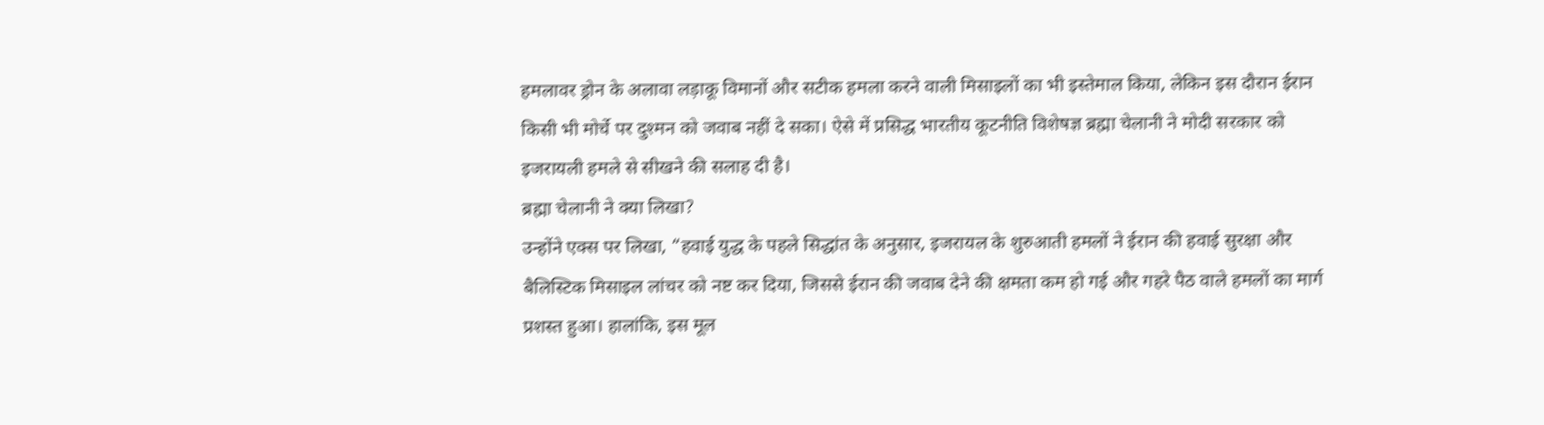हमलावर ड्रोन के अलावा लड़ाकू विमानों और सटीक हमला करने वाली मिसाइलों का भी इस्तेमाल किया, लेकिन इस दौरान ईरान किसी भी मोर्चे पर दुश्मन को जवाब नहीं दे सका। ऐसे में प्रसिद्ध भारतीय कूटनीति विशेषज्ञ ब्रह्मा चेलानी ने मोदी सरकार को इजरायली हमले से सीखने की सलाह दी है।
ब्रह्मा चेलानी ने क्या लिखा?
उन्होंने एक्स पर लिखा, “हवाई युद्ध के पहले सिद्धांत के अनुसार, इजरायल के शुरुआती हमलों ने ईरान की हवाई सुरक्षा और बैलिस्टिक मिसाइल लांचर को नष्ट कर दिया, जिससे ईरान की जवाब देने की क्षमता कम हो गई और गहरे पैठ वाले हमलों का मार्ग प्रशस्त हुआ। हालांकि, इस मूल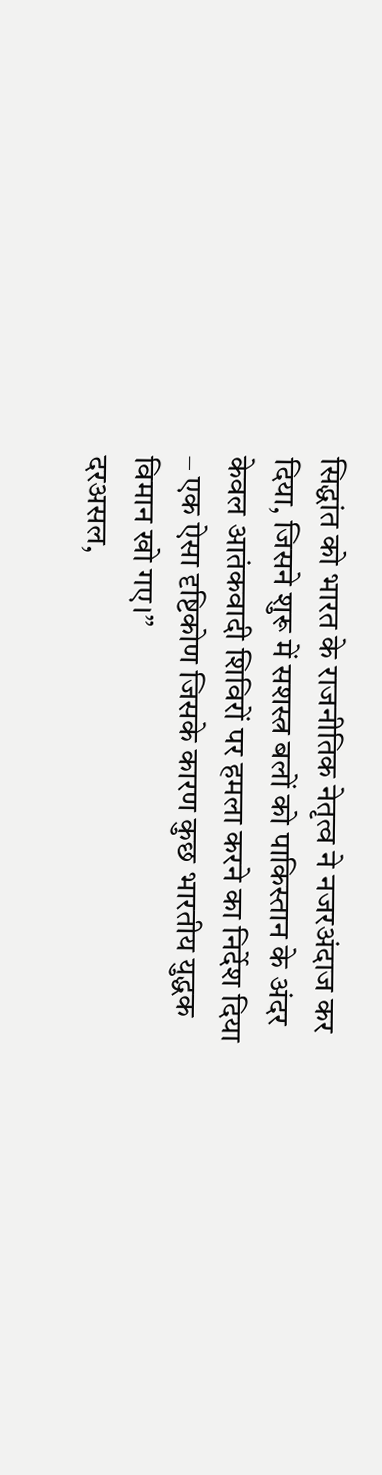सिद्धांत को भारत के राजनीतिक नेतृत्व ने नजरअंदाज कर दिया, जिसने शुरू में सशस्त्र बलों को पाकिस्तान के अंदर केवल आतंकवादी शिविरों पर हमला करने का निर्देश दिया – एक ऐसा दृष्टिकोण जिसके कारण कुछ भारतीय युद्धक विमान खो गए।”
दरअसल,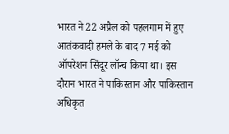भारत ने 22 अप्रैल को पहलगाम में हुए आतंकवादी हमले के बाद 7 मई को ऑपरेशन सिंदूर लॉन्च किया था। इस दौरान भारत ने पाकिस्तान और पाकिस्तान अधिकृत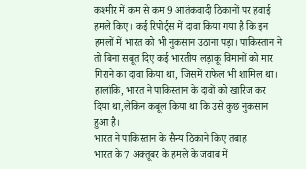कश्मीर में कम से कम 9 आतंकवादी ठिकानों पर हवाई हमले किए। कई रिपोर्ट्स में दावा किया गया है कि इन हमलों में भारत को भी नुकसान उठाना पड़ा। पाकिस्तान ने तो बिना सबूत दिए कई भारतीय लड़ाकू विमानों को मार गिराने का दावा किया था, जिसमें राफेल भी शामिल था। हालांकि, भारत ने पाकिस्तान के दावों को खारिज कर दिया था,लेकिन कबूल किया था कि उसे कुछ नुकसान हुआ है।
भारत ने पाकिस्तान के सैन्य ठिकाने किए तबाह
भारत के 7 अक्तूबर के हमले के जवाब में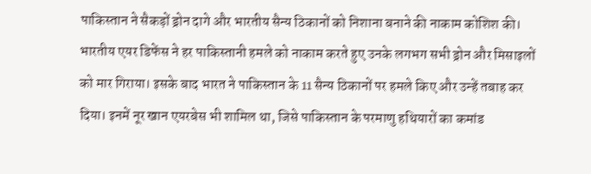पाकिस्तान ने सैकड़ों ड्रोन दागे और भारतीय सैन्य ठिकानों को निशाना बनाने की नाकाम कोशिश की। भारतीय एयर डिफेंस ने हर पाकिस्तानी हमले को नाकाम करते हुए उनके लगभग सभी ड्रोन और मिसाइलों को मार गिराया। इसके बाद भारत ने पाकिस्तान के 11 सैन्य ठिकानों पर हमले किए और उन्हें तबाह कर दिया। इनमें नूर खान एयरबेस भी शामिल था, जिसे पाकिस्तान के परमाणु हथियारों का कमांड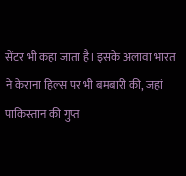सेंटर भी कहा जाता है। इसके अलावा भारत ने केराना हिल्स पर भी बमबारी की, जहां पाकिस्तान की गुप्त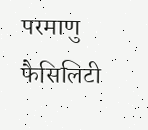परमाणु फैसिलिटी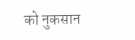को नुकसान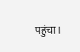पहुंचा।